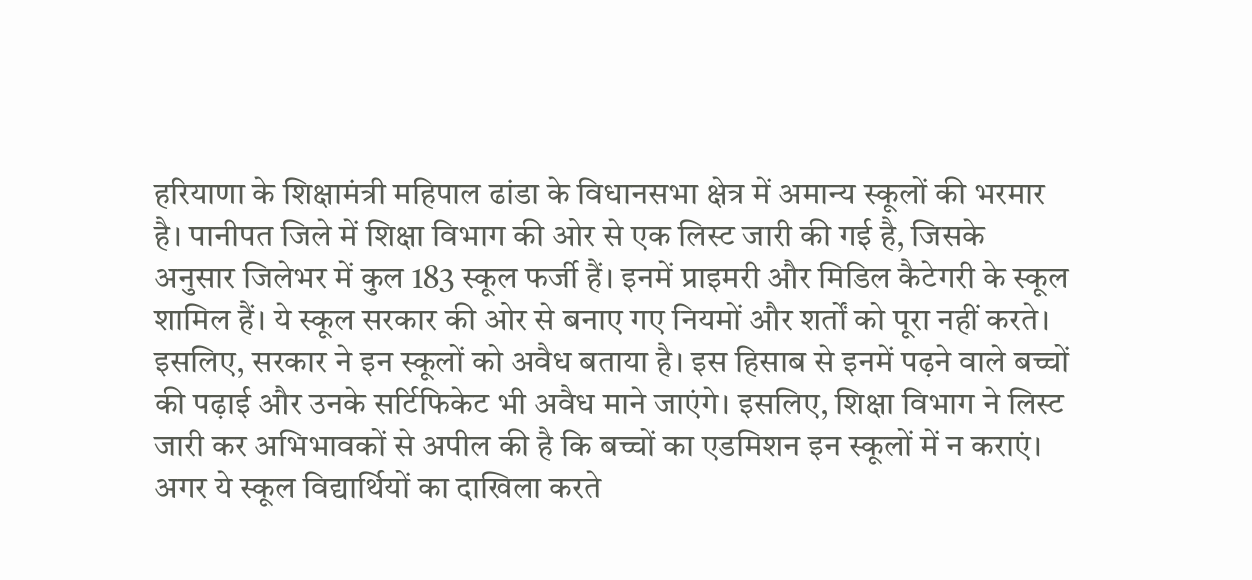हरियाणा के शिक्षामंत्री महिपाल ढांडा के विधानसभा क्षेत्र में अमान्य स्कूलों की भरमार है। पानीपत जिले में शिक्षा विभाग की ओर से एक लिस्ट जारी की गई है, जिसके अनुसार जिलेभर में कुल 183 स्कूल फर्जी हैं। इनमें प्राइमरी और मिडिल कैटेगरी के स्कूल शामिल हैं। ये स्कूल सरकार की ओर से बनाए गए नियमों और शर्तों को पूरा नहीं करते। इसलिए, सरकार ने इन स्कूलों को अवैध बताया है। इस हिसाब से इनमें पढ़ने वाले बच्चों की पढ़ाई और उनके सर्टिफिकेट भी अवैध माने जाएंगे। इसलिए, शिक्षा विभाग ने लिस्ट जारी कर अभिभावकों से अपील की है कि बच्चों का एडमिशन इन स्कूलों में न कराएं। अगर ये स्कूल विद्यार्थियों का दाखिला करते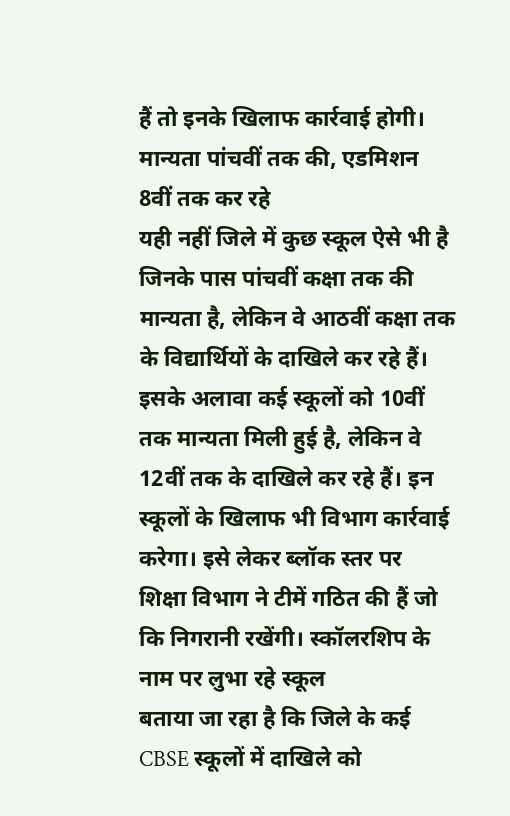हैं तो इनके खिलाफ कार्रवाई होगी। मान्यता पांचवीं तक की, एडमिशन 8वीं तक कर रहे
यही नहीं जिले में कुछ स्कूल ऐसे भी है जिनके पास पांचवीं कक्षा तक की मान्यता है, लेकिन वे आठवीं कक्षा तक के विद्यार्थियों के दाखिले कर रहे हैं। इसके अलावा कई स्कूलों को 10वीं तक मान्यता मिली हुई है, लेकिन वे 12वीं तक के दाखिले कर रहे हैं। इन स्कूलों के खिलाफ भी विभाग कार्रवाई करेगा। इसे लेकर ब्लॉक स्तर पर शिक्षा विभाग ने टीमें गठित की हैं जो कि निगरानी रखेंगी। स्कॉलरशिप के नाम पर लुभा रहे स्कूल
बताया जा रहा है कि जिले के कई CBSE स्कूलों में दाखिले को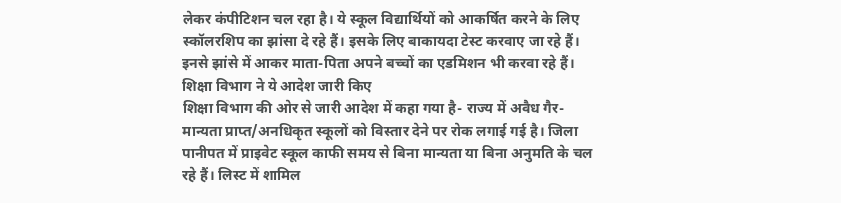लेकर कंपीटिशन चल रहा है। ये स्कूल विद्यार्थियों को आकर्षित करने के लिए स्कॉलरशिप का झांसा दे रहे हैं। इसके लिए बाकायदा टेस्ट करवाए जा रहे हैं। इनसे झांसे में आकर माता-पिता अपने बच्चों का एडमिशन भी करवा रहे हैं। शिक्षा विभाग ने ये आदेश जारी किए
शिक्षा विभाग की ओर से जारी आदेश में कहा गया है- राज्य में अवैध गैर-मान्यता प्राप्त/अनधिकृत स्कूलों को विस्तार देने पर रोक लगाई गई है। जिला पानीपत में प्राइवेट स्कूल काफी समय से बिना मान्यता या बिना अनुमति के चल रहे हैं। लिस्ट में शामिल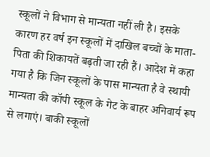स्कूलों ने विभाग से मान्यता नहीं ली है। इसके कारण हर वर्ष इन स्कूलों में दाखिल बच्चों के माता-पिता की शिकायतें बढ़ती जा रही हैं। आदेश में कहा गया है कि जिन स्कूलों के पास मान्यता है वे स्थायी मान्यता की कॉपी स्कूल के गेट के बाहर अनिवार्य रूप से लगाएं। बाकी स्कूलों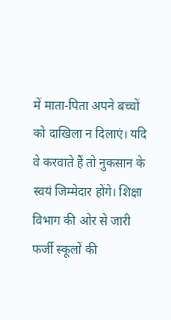में माता-पिता अपने बच्चों को दाखिला न दिलाएं। यदि वे करवाते हैं तो नुकसान के स्वयं जिम्मेदार होंगे। शिक्षा विभाग की ओर से जारी फर्जी स्कूलों की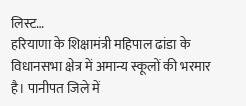लिस्ट…
हरियाणा के शिक्षामंत्री महिपाल ढांडा के विधानसभा क्षेत्र में अमान्य स्कूलों की भरमार है। पानीपत जिले में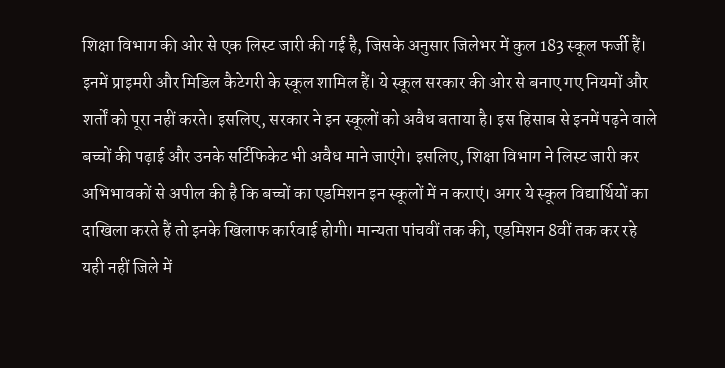शिक्षा विभाग की ओर से एक लिस्ट जारी की गई है, जिसके अनुसार जिलेभर में कुल 183 स्कूल फर्जी हैं। इनमें प्राइमरी और मिडिल कैटेगरी के स्कूल शामिल हैं। ये स्कूल सरकार की ओर से बनाए गए नियमों और शर्तों को पूरा नहीं करते। इसलिए, सरकार ने इन स्कूलों को अवैध बताया है। इस हिसाब से इनमें पढ़ने वाले बच्चों की पढ़ाई और उनके सर्टिफिकेट भी अवैध माने जाएंगे। इसलिए, शिक्षा विभाग ने लिस्ट जारी कर अभिभावकों से अपील की है कि बच्चों का एडमिशन इन स्कूलों में न कराएं। अगर ये स्कूल विद्यार्थियों का दाखिला करते हैं तो इनके खिलाफ कार्रवाई होगी। मान्यता पांचवीं तक की, एडमिशन 8वीं तक कर रहे
यही नहीं जिले में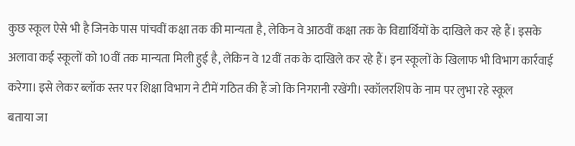कुछ स्कूल ऐसे भी है जिनके पास पांचवीं कक्षा तक की मान्यता है, लेकिन वे आठवीं कक्षा तक के विद्यार्थियों के दाखिले कर रहे हैं। इसके अलावा कई स्कूलों को 10वीं तक मान्यता मिली हुई है, लेकिन वे 12वीं तक के दाखिले कर रहे हैं। इन स्कूलों के खिलाफ भी विभाग कार्रवाई करेगा। इसे लेकर ब्लॉक स्तर पर शिक्षा विभाग ने टीमें गठित की हैं जो कि निगरानी रखेंगी। स्कॉलरशिप के नाम पर लुभा रहे स्कूल
बताया जा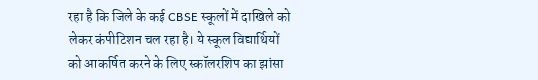रहा है कि जिले के कई CBSE स्कूलों में दाखिले को लेकर कंपीटिशन चल रहा है। ये स्कूल विद्यार्थियों को आकर्षित करने के लिए स्कॉलरशिप का झांसा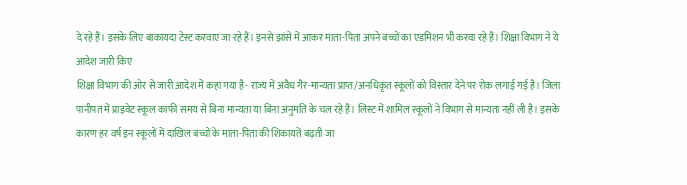दे रहे हैं। इसके लिए बाकायदा टेस्ट करवाए जा रहे हैं। इनसे झांसे में आकर माता-पिता अपने बच्चों का एडमिशन भी करवा रहे हैं। शिक्षा विभाग ने ये आदेश जारी किए
शिक्षा विभाग की ओर से जारी आदेश में कहा गया है- राज्य में अवैध गैर-मान्यता प्राप्त/अनधिकृत स्कूलों को विस्तार देने पर रोक लगाई गई है। जिला पानीपत में प्राइवेट स्कूल काफी समय से बिना मान्यता या बिना अनुमति के चल रहे हैं। लिस्ट में शामिल स्कूलों ने विभाग से मान्यता नहीं ली है। इसके कारण हर वर्ष इन स्कूलों में दाखिल बच्चों के माता-पिता की शिकायतें बढ़ती जा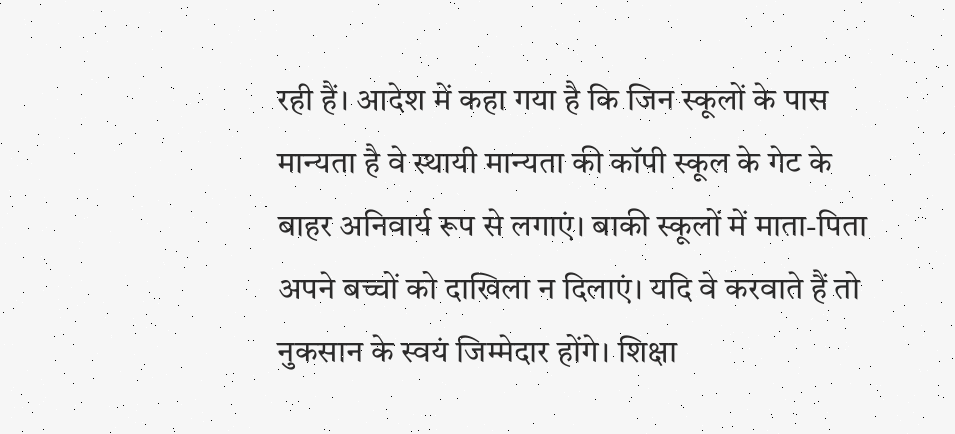रही हैं। आदेश में कहा गया है कि जिन स्कूलों के पास मान्यता है वे स्थायी मान्यता की कॉपी स्कूल के गेट के बाहर अनिवार्य रूप से लगाएं। बाकी स्कूलों में माता-पिता अपने बच्चों को दाखिला न दिलाएं। यदि वे करवाते हैं तो नुकसान के स्वयं जिम्मेदार होंगे। शिक्षा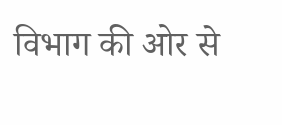विभाग की ओर से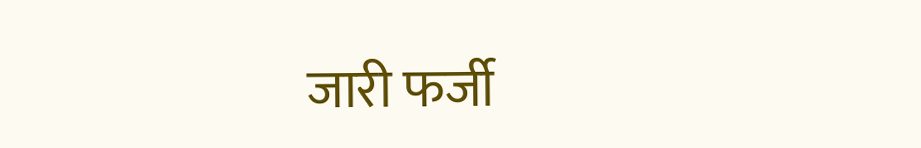जारी फर्जी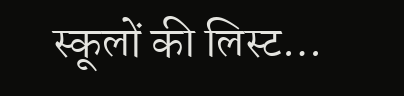स्कूलों की लिस्ट…